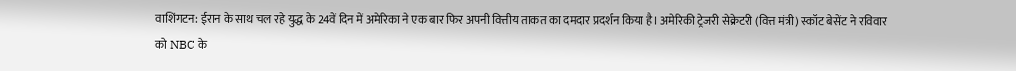वाशिंगटन: ईरान के साथ चल रहे युद्ध के 24वें दिन में अमेरिका ने एक बार फिर अपनी वित्तीय ताकत का दमदार प्रदर्शन किया है। अमेरिकी ट्रेजरी सेक्रेटरी (वित्त मंत्री) स्कॉट बेसेंट ने रविवार को NBC के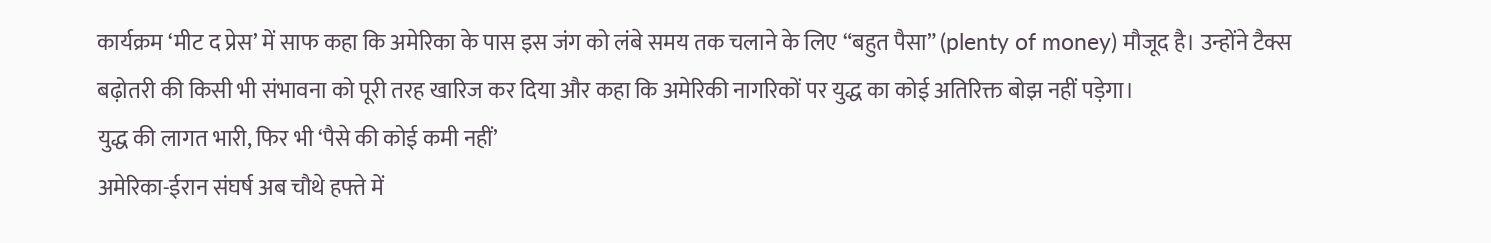कार्यक्रम ‘मीट द प्रेस’ में साफ कहा कि अमेरिका के पास इस जंग को लंबे समय तक चलाने के लिए “बहुत पैसा” (plenty of money) मौजूद है। उन्होंने टैक्स बढ़ोतरी की किसी भी संभावना को पूरी तरह खारिज कर दिया और कहा कि अमेरिकी नागरिकों पर युद्ध का कोई अतिरिक्त बोझ नहीं पड़ेगा।
युद्ध की लागत भारी, फिर भी ‘पैसे की कोई कमी नहीं’
अमेरिका-ईरान संघर्ष अब चौथे हफ्ते में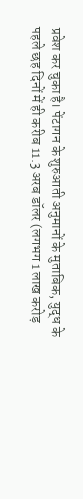प्रवेश कर चुका है। पेंटागन के शुरुआती अनुमानों के मुताबिक, युद्ध के पहले छह दिनों में ही करीब 11.3 अरब डॉलर (लगभग 1 लाख करोड़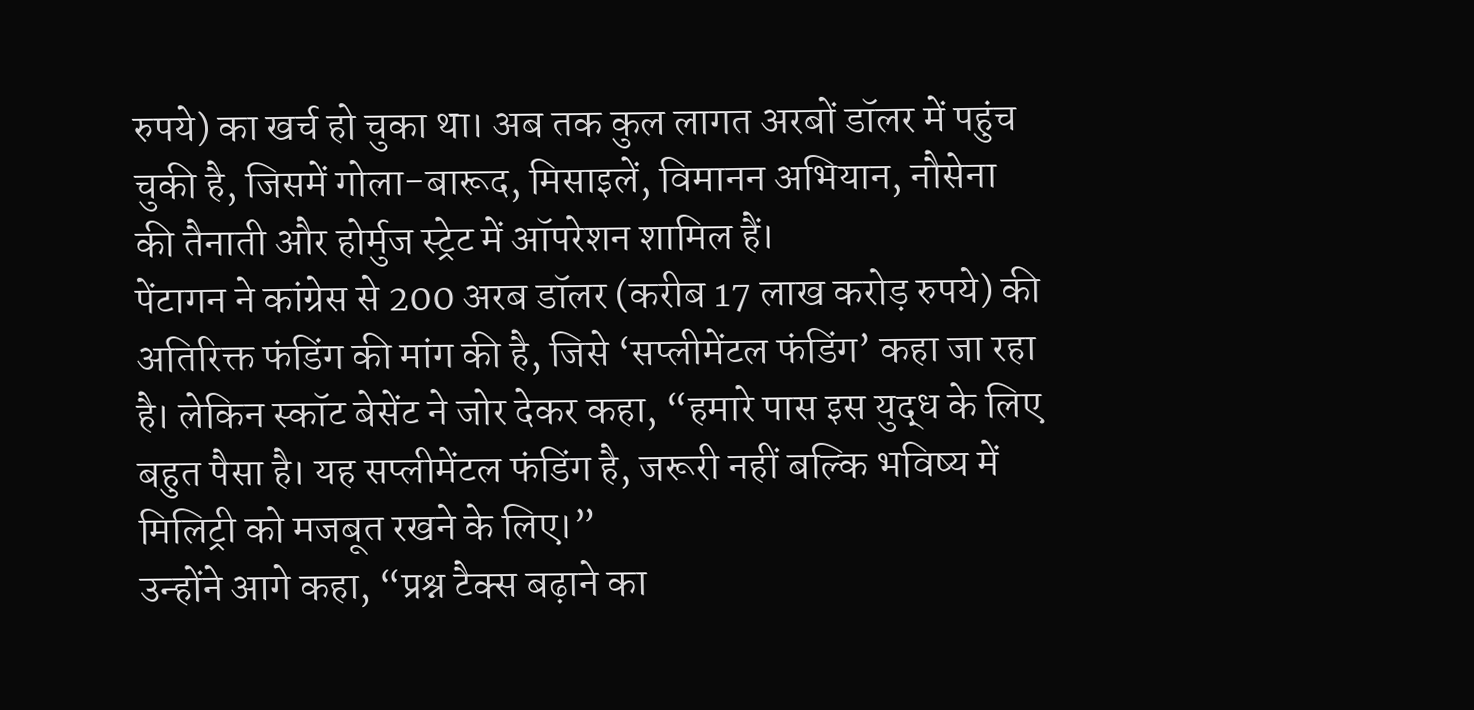रुपये) का खर्च हो चुका था। अब तक कुल लागत अरबों डॉलर में पहुंच चुकी है, जिसमें गोला-बारूद, मिसाइलें, विमानन अभियान, नौसेना की तैनाती और होर्मुज स्ट्रेट में ऑपरेशन शामिल हैं।
पेंटागन ने कांग्रेस से 200 अरब डॉलर (करीब 17 लाख करोड़ रुपये) की अतिरिक्त फंडिंग की मांग की है, जिसे ‘सप्लीमेंटल फंडिंग’ कहा जा रहा है। लेकिन स्कॉट बेसेंट ने जोर देकर कहा, “हमारे पास इस युद्ध के लिए बहुत पैसा है। यह सप्लीमेंटल फंडिंग है, जरूरी नहीं बल्कि भविष्य में मिलिट्री को मजबूत रखने के लिए।”
उन्होंने आगे कहा, “प्रश्न टैक्स बढ़ाने का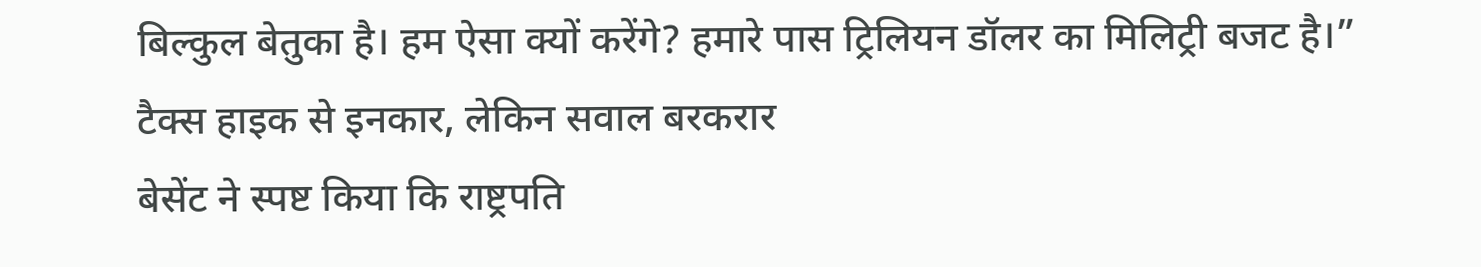बिल्कुल बेतुका है। हम ऐसा क्यों करेंगे? हमारे पास ट्रिलियन डॉलर का मिलिट्री बजट है।”
टैक्स हाइक से इनकार, लेकिन सवाल बरकरार
बेसेंट ने स्पष्ट किया कि राष्ट्रपति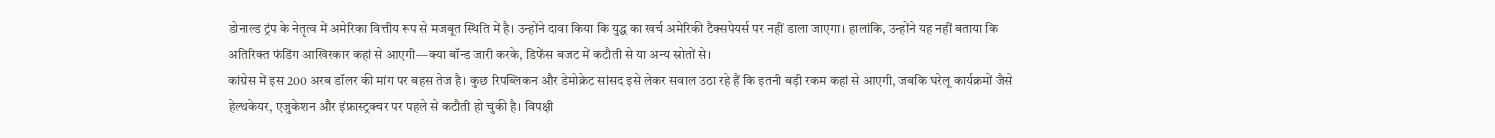डोनाल्ड ट्रंप के नेतृत्व में अमेरिका वित्तीय रूप से मजबूत स्थिति में है। उन्होंने दावा किया कि युद्ध का खर्च अमेरिकी टैक्सपेयर्स पर नहीं डाला जाएगा। हालांकि, उन्होंने यह नहीं बताया कि अतिरिक्त फंडिंग आखिरकार कहां से आएगी—क्या बॉन्ड जारी करके, डिफेंस बजट में कटौती से या अन्य स्रोतों से।
कांग्रेस में इस 200 अरब डॉलर की मांग पर बहस तेज है। कुछ रिपब्लिकन और डेमोक्रेट सांसद इसे लेकर सवाल उठा रहे हैं कि इतनी बड़ी रकम कहां से आएगी, जबकि घरेलू कार्यक्रमों जैसे हेल्थकेयर, एजुकेशन और इंफ्रास्ट्रक्चर पर पहले से कटौती हो चुकी है। विपक्षी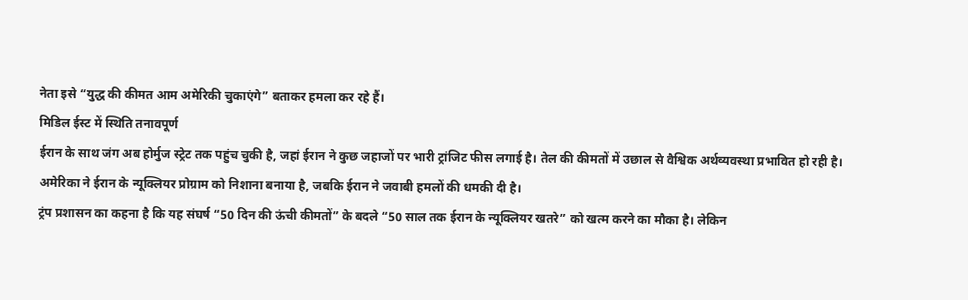नेता इसे “युद्ध की कीमत आम अमेरिकी चुकाएंगे” बताकर हमला कर रहे हैं।
मिडिल ईस्ट में स्थिति तनावपूर्ण
ईरान के साथ जंग अब होर्मुज स्ट्रेट तक पहुंच चुकी है, जहां ईरान ने कुछ जहाजों पर भारी ट्रांजिट फीस लगाई है। तेल की कीमतों में उछाल से वैश्विक अर्थव्यवस्था प्रभावित हो रही है। अमेरिका ने ईरान के न्यूक्लियर प्रोग्राम को निशाना बनाया है, जबकि ईरान ने जवाबी हमलों की धमकी दी है।
ट्रंप प्रशासन का कहना है कि यह संघर्ष “50 दिन की ऊंची कीमतों” के बदले “50 साल तक ईरान के न्यूक्लियर खतरे” को खत्म करने का मौका है। लेकिन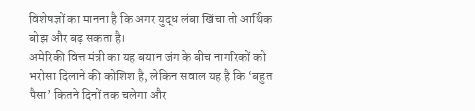विशेषज्ञों का मानना है कि अगर युद्ध लंबा खिंचा तो आर्थिक बोझ और बढ़ सकता है।
अमेरिकी वित्त मंत्री का यह बयान जंग के बीच नागरिकों को भरोसा दिलाने की कोशिश है, लेकिन सवाल यह है कि ‘बहुत पैसा’ कितने दिनों तक चलेगा और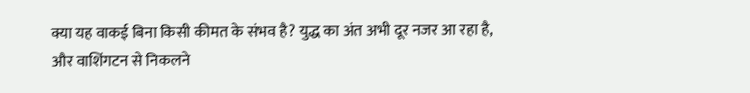क्या यह वाकई बिना किसी कीमत के संभव है? युद्ध का अंत अभी दूर नजर आ रहा है, और वाशिंगटन से निकलने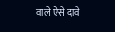वाले ऐसे दावे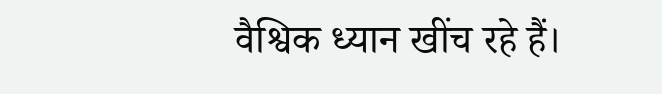वैश्विक ध्यान खींच रहे हैं।